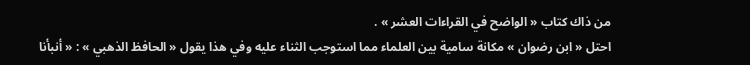من ذاك كتاب « الواضح في القراءات العشر » .
احتل « ابن رضوان » مكانة سامية بين العلماء مما استوجب الثناء عليه وفي هذا يقول « الحافظ الذهبي » : « أنبأنا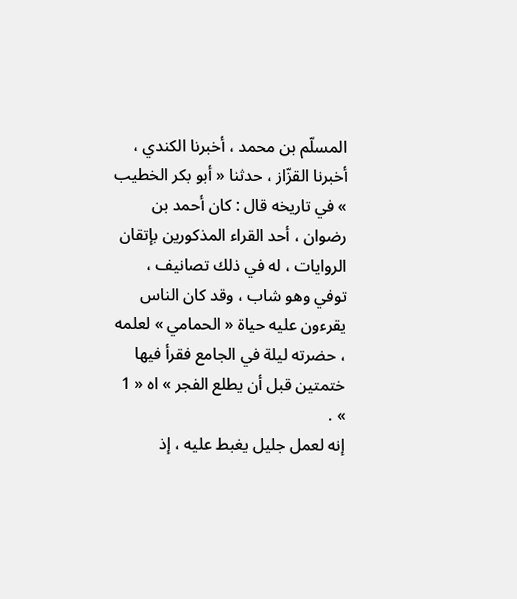المسلّم بن محمد ، أخبرنا الكندي ، أخبرنا القزّاز ، حدثنا « أبو بكر الخطيب » في تاريخه قال : كان أحمد بن رضوان ، أحد القراء المذكورين بإتقان الروايات ، له في ذلك تصانيف ، توفي وهو شاب ، وقد كان الناس يقرءون عليه حياة « الحمامي » لعلمه ، حضرته ليلة في الجامع فقرأ فيها ختمتين قبل أن يطلع الفجر » اه « 1 » .
إنه لعمل جليل يغبط عليه ، إذ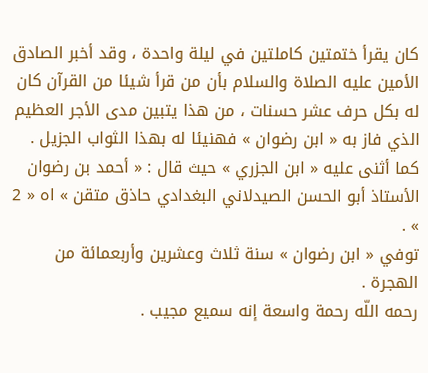كان يقرأ ختمتين كاملتين في ليلة واحدة ، وقد أخبر الصادق الأمين عليه الصلاة والسلام بأن من قرأ شيئا من القرآن كان له بكل حرف عشر حسنات ، من هذا يتبين مدى الأجر العظيم الذي فاز به « ابن رضوان » فهنيئا له بهذا الثواب الجزيل .
كما أثنى عليه « ابن الجزري » حيث قال : « أحمد بن رضوان الأستاذ أبو الحسن الصيدلاني البغدادي حاذق متقن » اه « 2 » .
توفي « ابن رضوان » سنة ثلاث وعشرين وأربعمائة من الهجرة .
رحمه اللّه رحمة واسعة إنه سميع مجيب .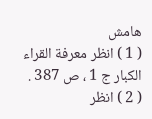هامش
( 1 ) انظر معرفة القراء الكبار ج 1 ، ص 387 .
( 2 ) انظر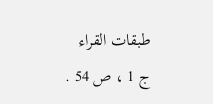طبقات القراء ج 1 ، ص 54 .